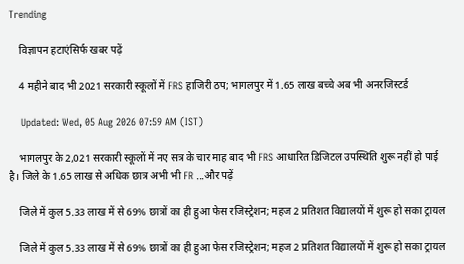Trending

    विज्ञापन हटाएंसिर्फ खबर पढ़ें

    4 महीने बाद भी 2021 सरकारी स्कूलों में FRS हाजिरी ठप; भागलपुर में 1.65 लाख बच्चे अब भी अनरजिस्टर्ड

    Updated: Wed, 05 Aug 2026 07:59 AM (IST)

    भागलपुर के 2,021 सरकारी स्कूलों में नए सत्र के चार माह बाद भी FRS आधारित डिजिटल उपस्थिति शुरू नहीं हो पाई है। जिले के 1.65 लाख से अधिक छात्र अभी भी FR ...और पढ़ें

    जिले में कुल 5.33 लाख में से 69% छात्रों का ही हुआ फेस रजिस्ट्रेशन; महज 2 प्रतिशत विद्यालयों में शुरू हो सका ट्रायल

    जिले में कुल 5.33 लाख में से 69% छात्रों का ही हुआ फेस रजिस्ट्रेशन; महज 2 प्रतिशत विद्यालयों में शुरू हो सका ट्रायल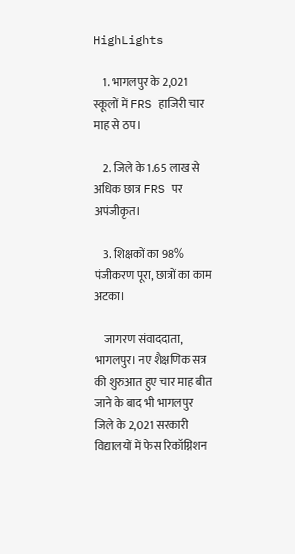HighLights

    1. भागलपुर के 2,021 स्कूलों में FRS हाजिरी चार माह से ठप।

    2. जिले के 1.65 लाख से अधिक छात्र FRS पर अपंजीकृत।

    3. शिक्षकों का 98% पंजीकरण पूरा, छात्रों का काम अटका।

    जागरण संवाददाता, भागलपुर। नए शैक्षणिक सत्र की शुरुआत हुए चार माह बीत जाने के बाद भी भागलपुर जिले के 2,021 सरकारी विद्यालयों में फेस रिकॉग्निशन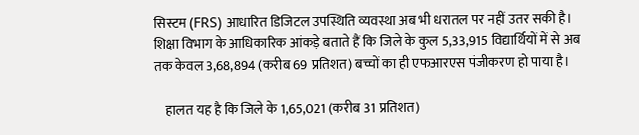सिस्टम (FRS) आधारित डिजिटल उपस्थिति व्यवस्था अब भी धरातल पर नहीं उतर सकी है। शिक्षा विभाग के आधिकारिक आंकड़े बताते हैं कि जिले के कुल 5,33,915 विद्यार्थियों में से अब तक केवल 3,68,894 (करीब 69 प्रतिशत) बच्चों का ही एफआरएस पंजीकरण हो पाया है।

    हालत यह है कि जिले के 1,65,021 (करीब 31 प्रतिशत)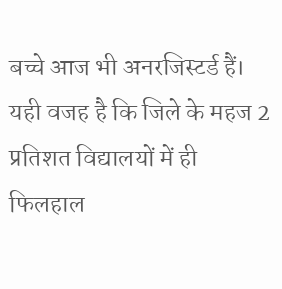बच्चे आज भी अनरजिस्टर्ड हैं। यही वजह है कि जिले के महज 2 प्रतिशत विद्यालयों में ही फिलहाल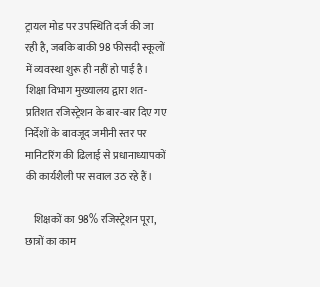ट्रायल मोड पर उपस्थिति दर्ज की जा रही है, जबकि बाकी 98 फीसदी स्कूलों में व्यवस्था शुरू ही नहीं हो पाई है। शिक्षा विभाग मुख्यालय द्वारा शत-प्रतिशत रजिस्ट्रेशन के बार-बार दिए गए निर्देशों के बावजूद जमीनी स्तर पर मानिटरिंग की ढिलाई से प्रधानाध्यापकों की कार्यशैली पर सवाल उठ रहे हैं।

    शिक्षकों का 98% रजिस्ट्रेशन पूरा, छात्रों का काम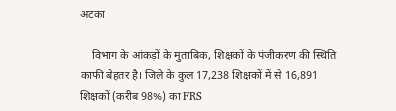अटका

    विभाग के आंकड़ों के मुताबिक, शिक्षकों के पंजीकरण की स्थिति काफी बेहतर है। जिले के कुल 17,238 शिक्षकों में से 16,891 शिक्षकों (करीब 98%) का FRS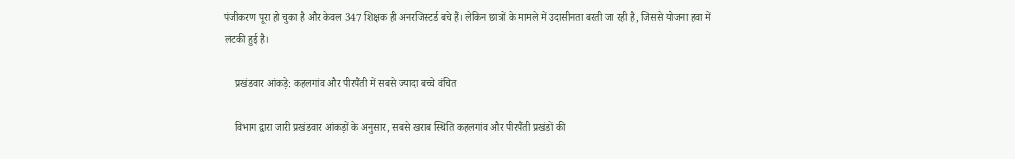पंजीकरण पूरा हो चुका है और केवल 347 शिक्षक ही अनरजिस्टर्ड बचे हैं। लेकिन छात्रों के मामले में उदासीनता बरती जा रही है, जिससे योजना हवा में लटकी हुई है।

    प्रखंडवार आंकड़े: कहलगांव और पीरपैंती में सबसे ज्यादा बच्चे वंचित

    विभाग द्वारा जारी प्रखंडवार आंकड़ों के अनुसार, सबसे खराब स्थिति कहलगांव और पीरपैंती प्रखंडों की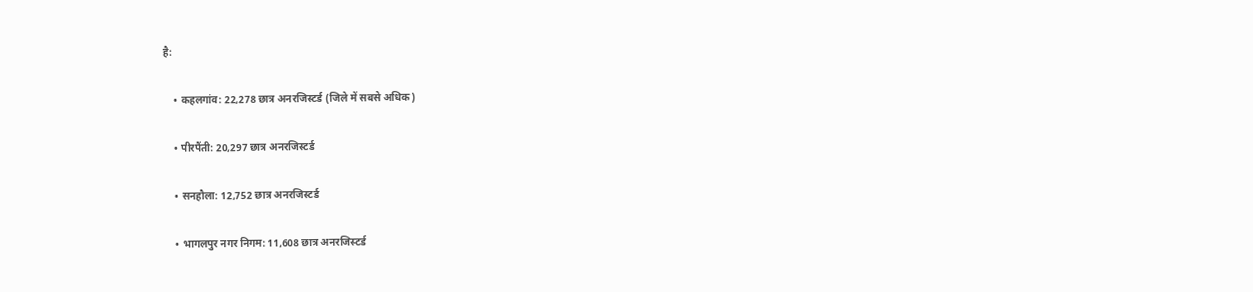है:

    • कहलगांव: 22,278 छात्र अनरजिस्टर्ड (जिले में सबसे अधिक)

    • पीरपैंती: 20,297 छात्र अनरजिस्टर्ड

    • सनहौला: 12,752 छात्र अनरजिस्टर्ड

    • भागलपुर नगर निगम: 11,608 छात्र अनरजिस्टर्ड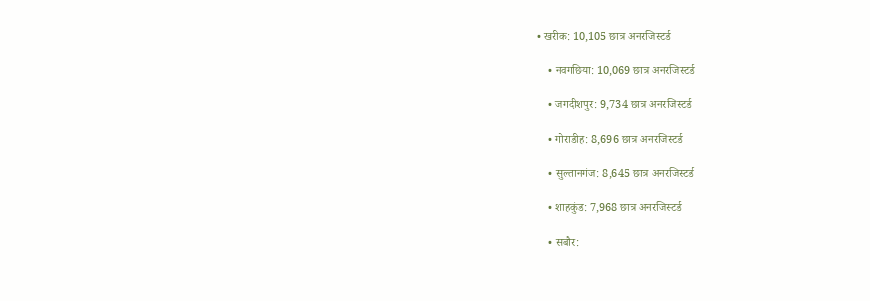• खरीक: 10,105 छात्र अनरजिस्टर्ड

    • नवगछिया: 10,069 छात्र अनरजिस्टर्ड

    • जगदीशपुर: 9,734 छात्र अनरजिस्टर्ड

    • गोराडीह: 8,696 छात्र अनरजिस्टर्ड

    • सुल्तानगंज: 8,645 छात्र अनरजिस्टर्ड

    • शाहकुंड: 7,968 छात्र अनरजिस्टर्ड

    • सबौर: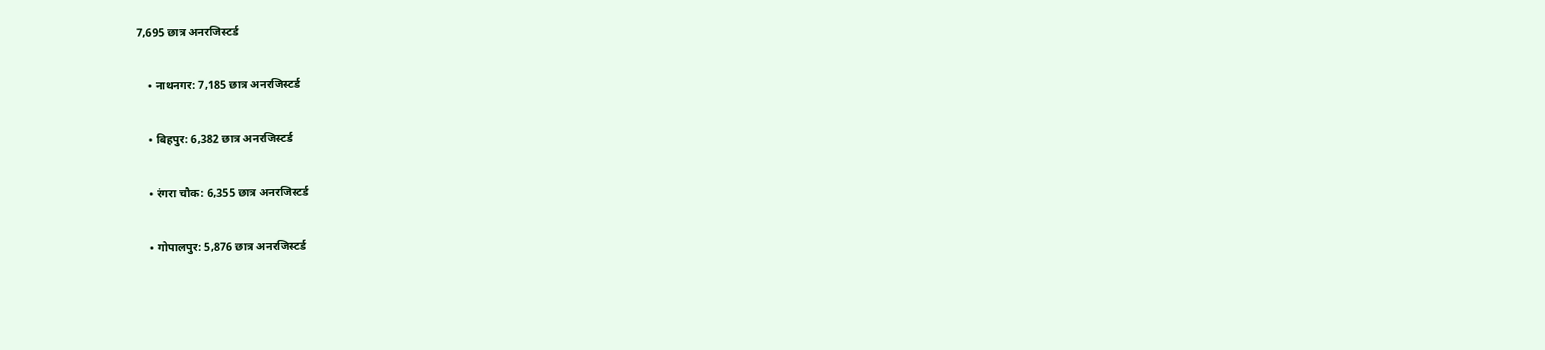7,695 छात्र अनरजिस्टर्ड

    • नाथनगर: 7,185 छात्र अनरजिस्टर्ड

    • बिहपुर: 6,382 छात्र अनरजिस्टर्ड

    • रंगरा चौक: 6,355 छात्र अनरजिस्टर्ड

    • गोपालपुर: 5,876 छात्र अनरजिस्टर्ड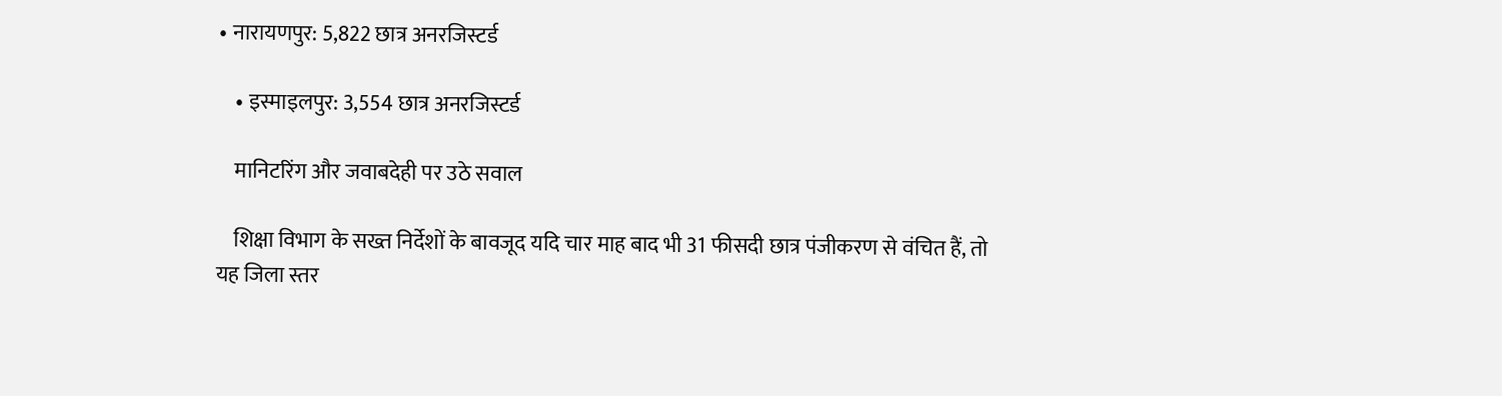• नारायणपुर: 5,822 छात्र अनरजिस्टर्ड

    • इस्माइलपुर: 3,554 छात्र अनरजिस्टर्ड

    मानिटरिंग और जवाबदेही पर उठे सवाल

    शिक्षा विभाग के सख्त निर्देशों के बावजूद यदि चार माह बाद भी 31 फीसदी छात्र पंजीकरण से वंचित हैं, तो यह जिला स्तर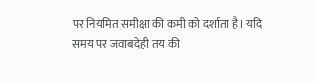पर नियमित समीक्षा की कमी को दर्शाता है। यदि समय पर जवाबदेही तय की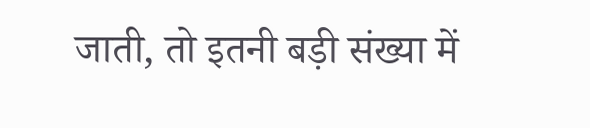जाती, तो इतनी बड़ी संख्या में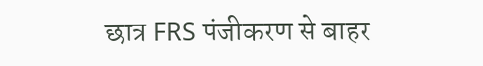छात्र FRS पंजीकरण से बाहर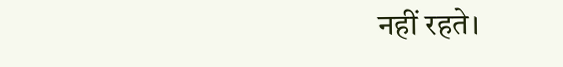नहीं रहते।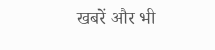खबरें और भी